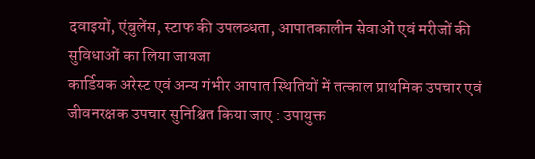दवाइयों, एंबुलेंस, स्टाफ की उपलब्धता, आपातकालीन सेवाओं एवं मरीजों की सुविधाओं का लिया जायजा
कार्डियक अरेस्ट एवं अन्य गंभीर आपात स्थितियों में तत्काल प्राथमिक उपचार एवं जीवनरक्षक उपचार सुनिश्चित किया जाए : उपायुक्त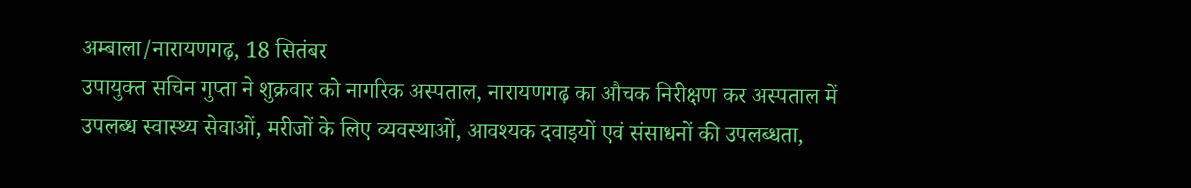अम्बाला/नारायणगढ़, 18 सितंबर
उपायुक्त सचिन गुप्ता ने शुक्रवार को नागरिक अस्पताल, नारायणगढ़ का औचक निरीक्षण कर अस्पताल में उपलब्ध स्वास्थ्य सेवाओं, मरीजों के लिए व्यवस्थाओं, आवश्यक दवाइयों एवं संसाधनों की उपलब्धता,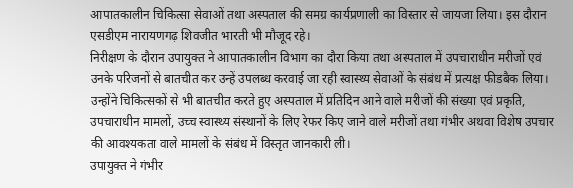आपातकालीन चिकित्सा सेवाओं तथा अस्पताल की समग्र कार्यप्रणाली का विस्तार से जायजा लिया। इस दौरान एसडीएम नारायणगढ़ शिवजीत भारती भी मौजूद रहे।
निरीक्षण के दौरान उपायुक्त ने आपातकालीन विभाग का दौरा किया तथा अस्पताल में उपचाराधीन मरीजों एवं उनके परिजनों से बातचीत कर उन्हें उपलब्ध करवाई जा रही स्वास्थ्य सेवाओं के संबंध में प्रत्यक्ष फीडबैक लिया। उन्होंने चिकित्सकों से भी बातचीत करते हुए अस्पताल में प्रतिदिन आने वाले मरीजों की संख्या एवं प्रकृति, उपचाराधीन मामलों, उच्च स्वास्थ्य संस्थानों के लिए रेफर किए जाने वाले मरीजों तथा गंभीर अथवा विशेष उपचार की आवश्यकता वाले मामलों के संबंध में विस्तृत जानकारी ली।
उपायुक्त ने गंभीर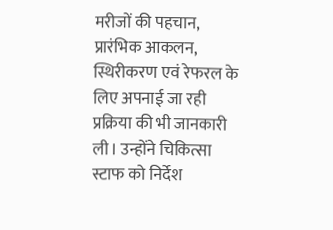मरीजों की पहचान, प्रारंभिक आकलन, स्थिरीकरण एवं रेफरल के लिए अपनाई जा रही प्रक्रिया की भी जानकारी ली। उन्होंने चिकित्सा स्टाफ को निर्देश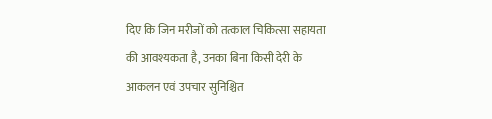दिए कि जिन मरीजों को तत्काल चिकित्सा सहायता की आवश्यकता है, उनका बिना किसी देरी के आकलन एवं उपचार सुनिश्चित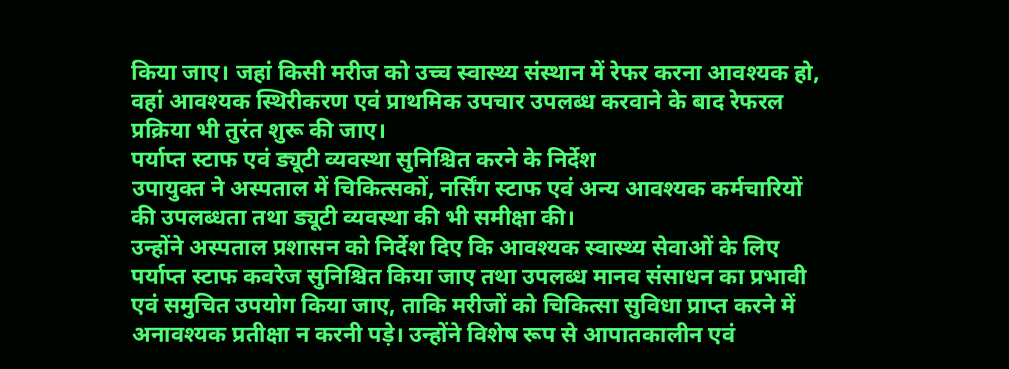किया जाए। जहां किसी मरीज को उच्च स्वास्थ्य संस्थान में रेफर करना आवश्यक हो, वहां आवश्यक स्थिरीकरण एवं प्राथमिक उपचार उपलब्ध करवाने के बाद रेफरल प्रक्रिया भी तुरंत शुरू की जाए।
पर्याप्त स्टाफ एवं ड्यूटी व्यवस्था सुनिश्चित करने के निर्देश
उपायुक्त ने अस्पताल में चिकित्सकों, नर्सिंग स्टाफ एवं अन्य आवश्यक कर्मचारियों की उपलब्धता तथा ड्यूटी व्यवस्था की भी समीक्षा की।
उन्होंने अस्पताल प्रशासन को निर्देश दिए कि आवश्यक स्वास्थ्य सेवाओं के लिए पर्याप्त स्टाफ कवरेज सुनिश्चित किया जाए तथा उपलब्ध मानव संसाधन का प्रभावी एवं समुचित उपयोग किया जाए, ताकि मरीजों को चिकित्सा सुविधा प्राप्त करने में अनावश्यक प्रतीक्षा न करनी पड़े। उन्होंने विशेष रूप से आपातकालीन एवं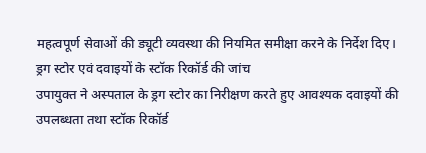महत्वपूर्ण सेवाओं की ड्यूटी व्यवस्था की नियमित समीक्षा करने के निर्देश दिए।
ड्रग स्टोर एवं दवाइयों के स्टॉक रिकॉर्ड की जांच
उपायुक्त ने अस्पताल के ड्रग स्टोर का निरीक्षण करते हुए आवश्यक दवाइयों की उपलब्धता तथा स्टॉक रिकॉर्ड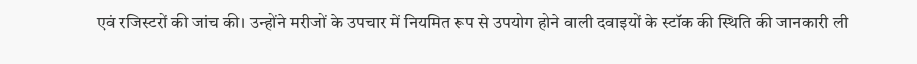एवं रजिस्टरों की जांच की। उन्होंने मरीजों के उपचार में नियमित रूप से उपयोग होने वाली दवाइयों के स्टॉक की स्थिति की जानकारी ली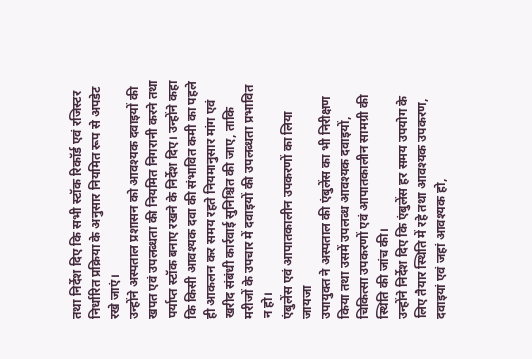तथा निर्देश दिए कि सभी स्टॉक रिकॉर्ड एवं रजिस्टर निर्धारित प्रक्रिया के अनुसार नियमित रूप से अपडेट रखे जाएं।
उन्होंने अस्पताल प्रशासन को आवश्यक दवाइयों की खपत एवं उपलब्धता की नियमित निगरानी करने तथा पर्याप्त स्टॉक बनाए रखने के निर्देश दिए। उन्होंने कहा कि किसी आवश्यक दवा की संभावित कमी का पहले ही आकलन कर समय रहते नियमानुसार मांग एवं खरीद संबंधी कार्रवाई सुनिश्चित की जाए, ताकि मरीजों के उपचार में दवाइयों की उपलब्धता प्रभावित न हो।
एंबुलेंस एवं आपातकालीन उपकरणों का लिया जायजा
उपायुक्त ने अस्पताल की एंबुलेंस का भी निरीक्षण किया तथा उसमें उपलब्ध आवश्यक दवाइयों, चिकित्सा उपकरणों एवं आपातकालीन सामग्री की स्थिति की जांच की।
उन्होंने निर्देश दिए कि एंबुलेंस हर समय उपयोग के लिए तैयार स्थिति में रहे तथा आवश्यक उपकरण, दवाइयां एवं जहां आवश्यक हो,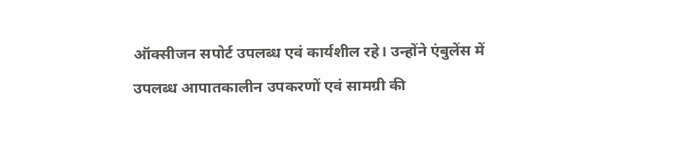ऑक्सीजन सपोर्ट उपलब्ध एवं कार्यशील रहे। उन्होंने एंबुलेंस में उपलब्ध आपातकालीन उपकरणों एवं सामग्री की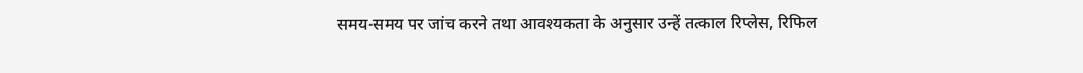समय-समय पर जांच करने तथा आवश्यकता के अनुसार उन्हें तत्काल रिप्लेस, रिफिल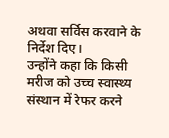अथवा सर्विस करवाने के निर्देश दिए।
उन्होंने कहा कि किसी मरीज को उच्च स्वास्थ्य संस्थान में रेफर करने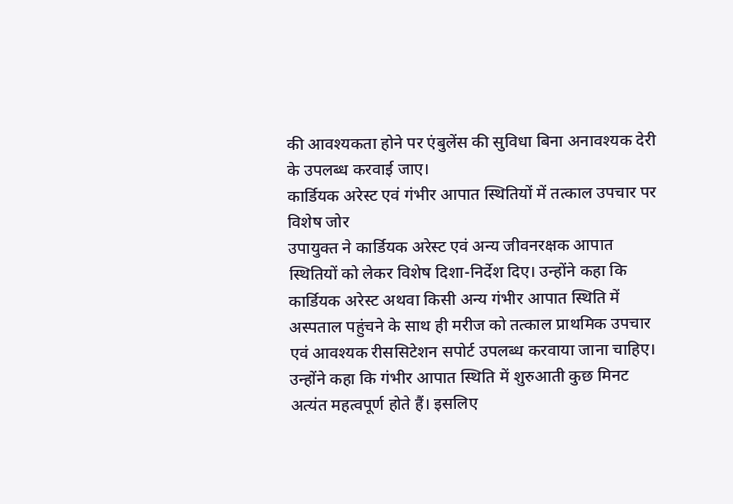की आवश्यकता होने पर एंबुलेंस की सुविधा बिना अनावश्यक देरी के उपलब्ध करवाई जाए।
कार्डियक अरेस्ट एवं गंभीर आपात स्थितियों में तत्काल उपचार पर विशेष जोर
उपायुक्त ने कार्डियक अरेस्ट एवं अन्य जीवनरक्षक आपात स्थितियों को लेकर विशेष दिशा-निर्देश दिए। उन्होंने कहा कि कार्डियक अरेस्ट अथवा किसी अन्य गंभीर आपात स्थिति में अस्पताल पहुंचने के साथ ही मरीज को तत्काल प्राथमिक उपचार एवं आवश्यक रीससिटेशन सपोर्ट उपलब्ध करवाया जाना चाहिए।
उन्होंने कहा कि गंभीर आपात स्थिति में शुरुआती कुछ मिनट अत्यंत महत्वपूर्ण होते हैं। इसलिए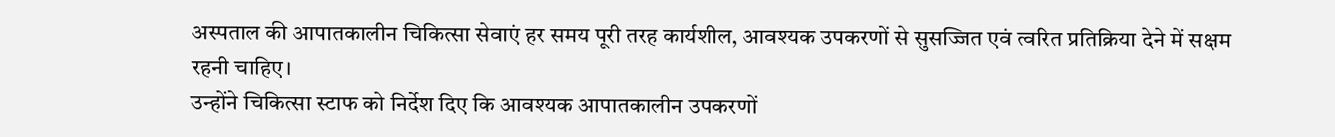अस्पताल की आपातकालीन चिकित्सा सेवाएं हर समय पूरी तरह कार्यशील, आवश्यक उपकरणों से सुसज्जित एवं त्वरित प्रतिक्रिया देने में सक्षम रहनी चाहिए।
उन्होंने चिकित्सा स्टाफ को निर्देश दिए कि आवश्यक आपातकालीन उपकरणों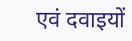एवं दवाइयों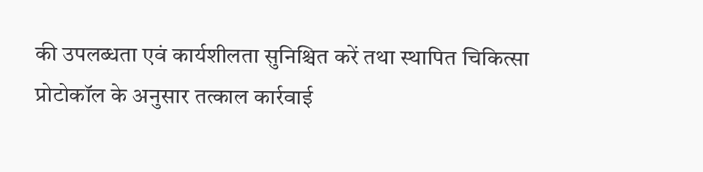की उपलब्धता एवं कार्यशीलता सुनिश्चित करें तथा स्थापित चिकित्सा प्रोटोकॉल के अनुसार तत्काल कार्रवाई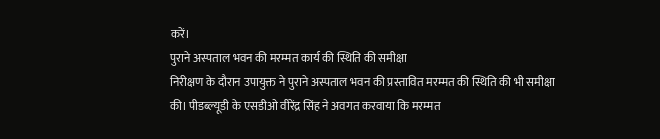करें।
पुराने अस्पताल भवन की मरम्मत कार्य की स्थिति की समीक्षा
निरीक्षण के दौरान उपायुक्त ने पुराने अस्पताल भवन की प्रस्तावित मरम्मत की स्थिति की भी समीक्षा की। पीडब्ल्यूडी के एसडीओ वीरेंद्र सिंह ने अवगत करवाया कि मरम्मत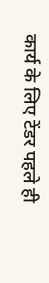कार्य के लिए टेंडर पहले ही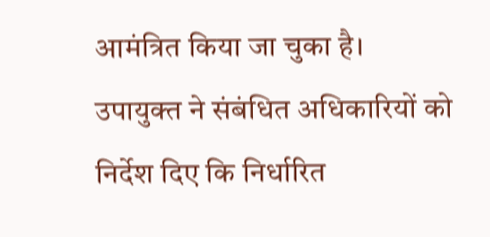आमंत्रित किया जा चुका है।
उपायुक्त ने संबंधित अधिकारियों को निर्देश दिए कि निर्धारित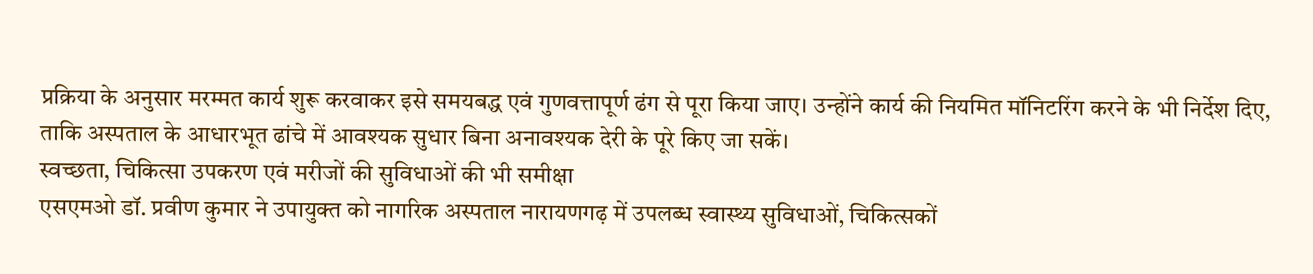प्रक्रिया के अनुसार मरम्मत कार्य शुरू करवाकर इसे समयबद्ध एवं गुणवत्तापूर्ण ढंग से पूरा किया जाए। उन्होंने कार्य की नियमित मॉनिटरिंग करने के भी निर्देश दिए, ताकि अस्पताल के आधारभूत ढांचे में आवश्यक सुधार बिना अनावश्यक देरी के पूरे किए जा सकें।
स्वच्छता, चिकित्सा उपकरण एवं मरीजों की सुविधाओं की भी समीक्षा
एसएमओ डॉ. प्रवीण कुमार ने उपायुक्त को नागरिक अस्पताल नारायणगढ़ में उपलब्ध स्वास्थ्य सुविधाओं, चिकित्सकों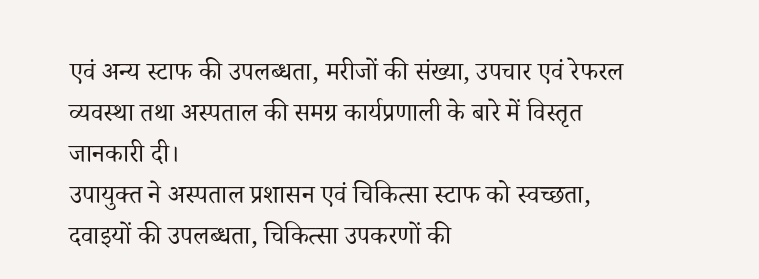एवं अन्य स्टाफ की उपलब्धता, मरीजों की संख्या, उपचार एवं रेफरल व्यवस्था तथा अस्पताल की समग्र कार्यप्रणाली के बारे में विस्तृत जानकारी दी।
उपायुक्त ने अस्पताल प्रशासन एवं चिकित्सा स्टाफ को स्वच्छता, दवाइयों की उपलब्धता, चिकित्सा उपकरणों की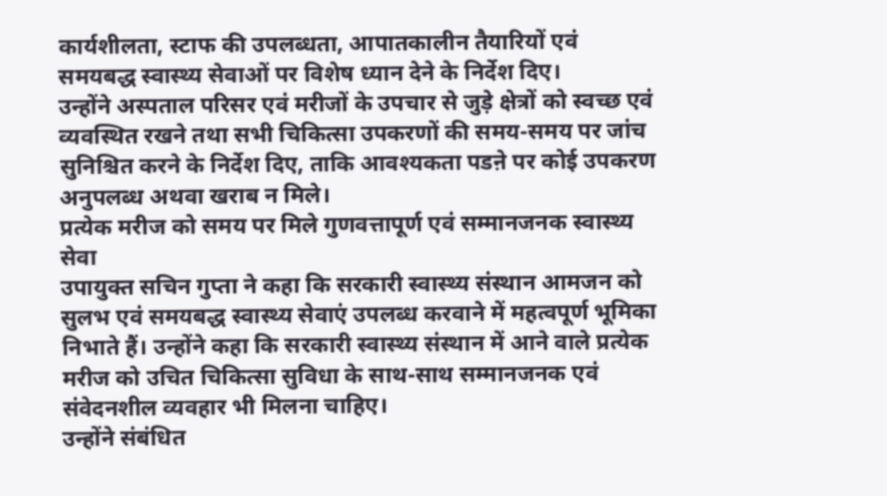कार्यशीलता, स्टाफ की उपलब्धता, आपातकालीन तैयारियों एवं समयबद्ध स्वास्थ्य सेवाओं पर विशेष ध्यान देने के निर्देश दिए।
उन्होंने अस्पताल परिसर एवं मरीजों के उपचार से जुड़े क्षेत्रों को स्वच्छ एवं व्यवस्थित रखने तथा सभी चिकित्सा उपकरणों की समय-समय पर जांच सुनिश्चित करने के निर्देश दिए, ताकि आवश्यकता पडऩे पर कोई उपकरण अनुपलब्ध अथवा खराब न मिले।
प्रत्येक मरीज को समय पर मिले गुणवत्तापूर्ण एवं सम्मानजनक स्वास्थ्य सेवा
उपायुक्त सचिन गुप्ता ने कहा कि सरकारी स्वास्थ्य संस्थान आमजन को सुलभ एवं समयबद्ध स्वास्थ्य सेवाएं उपलब्ध करवाने में महत्वपूर्ण भूमिका निभाते हैं। उन्होंने कहा कि सरकारी स्वास्थ्य संस्थान में आने वाले प्रत्येक मरीज को उचित चिकित्सा सुविधा के साथ-साथ सम्मानजनक एवं संवेदनशील व्यवहार भी मिलना चाहिए।
उन्होंने संबंधित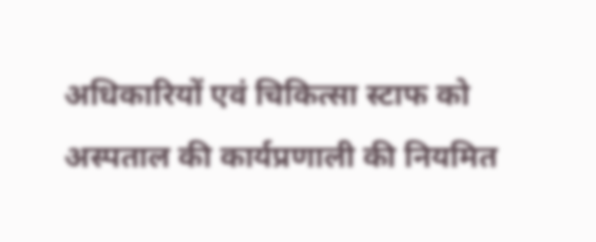अधिकारियों एवं चिकित्सा स्टाफ को अस्पताल की कार्यप्रणाली की नियमित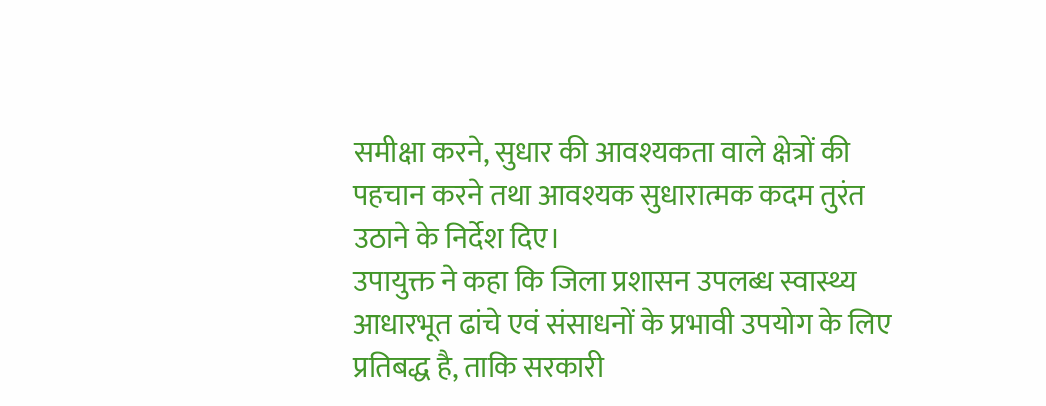समीक्षा करने, सुधार की आवश्यकता वाले क्षेत्रों की पहचान करने तथा आवश्यक सुधारात्मक कदम तुरंत उठाने के निर्देश दिए।
उपायुक्त ने कहा कि जिला प्रशासन उपलब्ध स्वास्थ्य आधारभूत ढांचे एवं संसाधनों के प्रभावी उपयोग के लिए प्रतिबद्ध है, ताकि सरकारी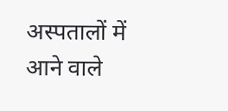अस्पतालों में आने वाले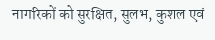नागरिकों को सुरक्षित, सुलभ, कुशल एवं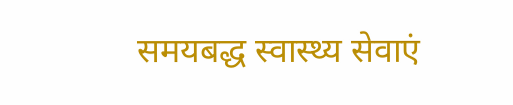समयबद्ध स्वास्थ्य सेवाएं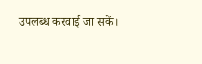उपलब्ध करवाई जा सकें।